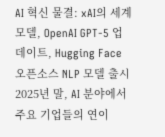AI 혁신 물결: xAI의 세계 모델, OpenAI GPT-5 업데이트, Hugging Face 오픈소스 NLP 모델 출시
2025년 말, AI 분야에서 주요 기업들의 연이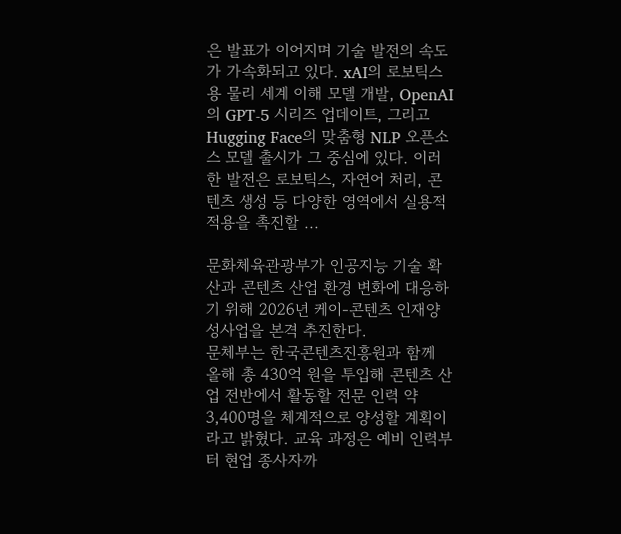은 발표가 이어지며 기술 발전의 속도가 가속화되고 있다. xAI의 로보틱스용 물리 세계 이해 모델 개발, OpenAI의 GPT-5 시리즈 업데이트, 그리고 Hugging Face의 맞춤형 NLP 오픈소스 모델 출시가 그 중심에 있다. 이러한 발전은 로보틱스, 자연어 처리, 콘텐츠 생성 등 다양한 영역에서 실용적 적용을 촉진할 ...

문화체육관광부가 인공지능 기술 확산과 콘텐츠 산업 환경 변화에 대응하기 위해 2026년 케이-콘텐츠 인재양성사업을 본격 추진한다.
문체부는 한국콘텐츠진흥원과 함께 올해 총 430억 원을 투입해 콘텐츠 산업 전반에서 활동할 전문 인력 약 3,400명을 체계적으로 양성할 계획이라고 밝혔다. 교육 과정은 예비 인력부터 현업 종사자까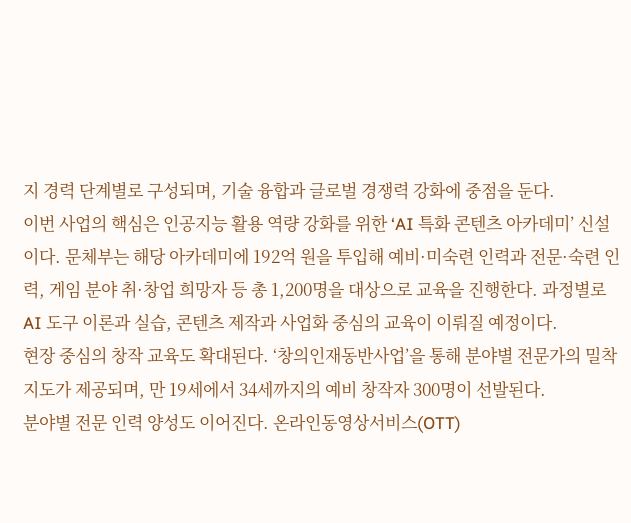지 경력 단계별로 구성되며, 기술 융합과 글로벌 경쟁력 강화에 중점을 둔다.
이번 사업의 핵심은 인공지능 활용 역량 강화를 위한 ‘AI 특화 콘텐츠 아카데미’ 신설이다. 문체부는 해당 아카데미에 192억 원을 투입해 예비·미숙련 인력과 전문·숙련 인력, 게임 분야 취·창업 희망자 등 총 1,200명을 대상으로 교육을 진행한다. 과정별로 AI 도구 이론과 실습, 콘텐츠 제작과 사업화 중심의 교육이 이뤄질 예정이다.
현장 중심의 창작 교육도 확대된다. ‘창의인재동반사업’을 통해 분야별 전문가의 밀착 지도가 제공되며, 만 19세에서 34세까지의 예비 창작자 300명이 선발된다.
분야별 전문 인력 양성도 이어진다. 온라인동영상서비스(OTT)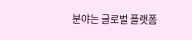분야는 글로벌 플랫폼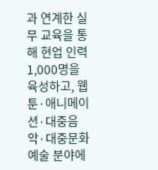과 연계한 실무 교육을 통해 현업 인력 1,000명을 육성하고, 웹툰·애니메이션·대중음악·대중문화예술 분야에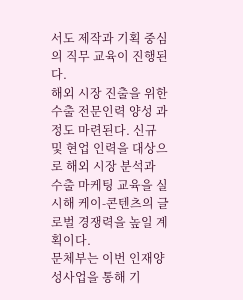서도 제작과 기획 중심의 직무 교육이 진행된다.
해외 시장 진출을 위한 수출 전문인력 양성 과정도 마련된다. 신규 및 현업 인력을 대상으로 해외 시장 분석과 수출 마케팅 교육을 실시해 케이-콘텐츠의 글로벌 경쟁력을 높일 계획이다.
문체부는 이번 인재양성사업을 통해 기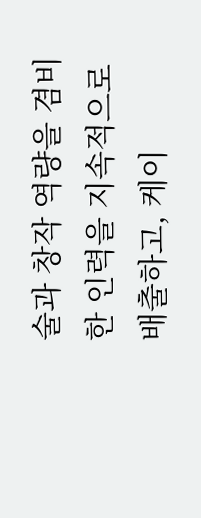술과 창작 역량을 겸비한 인력을 지속적으로 배출하고, 케이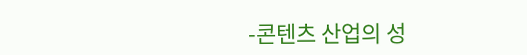-콘텐츠 산업의 성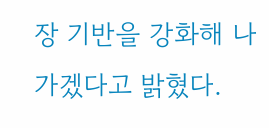장 기반을 강화해 나가겠다고 밝혔다.